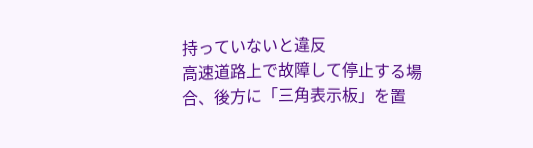持っていないと違反
高速道路上で故障して停止する場合、後方に「三角表示板」を置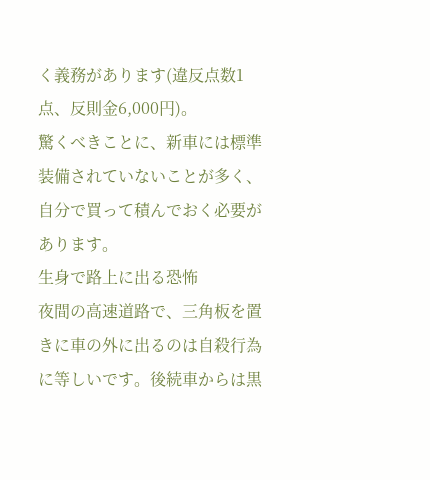く義務があります(違反点数1点、反則金6,000円)。
驚くべきことに、新車には標準装備されていないことが多く、自分で買って積んでおく必要があります。
生身で路上に出る恐怖
夜間の高速道路で、三角板を置きに車の外に出るのは自殺行為に等しいです。後続車からは黒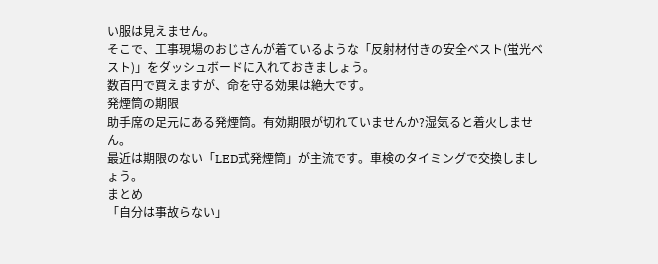い服は見えません。
そこで、工事現場のおじさんが着ているような「反射材付きの安全ベスト(蛍光ベスト)」をダッシュボードに入れておきましょう。
数百円で買えますが、命を守る効果は絶大です。
発煙筒の期限
助手席の足元にある発煙筒。有効期限が切れていませんか?湿気ると着火しません。
最近は期限のない「LED式発煙筒」が主流です。車検のタイミングで交換しましょう。
まとめ
「自分は事故らない」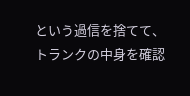という過信を捨てて、トランクの中身を確認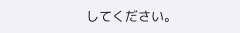してください。